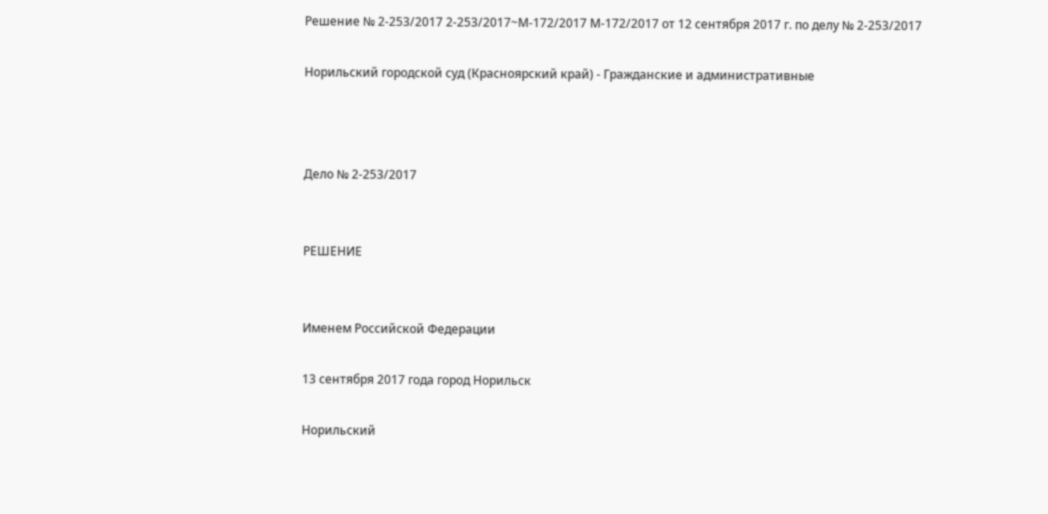Решение № 2-253/2017 2-253/2017~М-172/2017 М-172/2017 от 12 сентября 2017 г. по делу № 2-253/2017

Норильский городской суд (Красноярский край) - Гражданские и административные



Дело № 2-253/2017


РЕШЕНИЕ


Именем Российской Федерации

13 сентября 2017 года город Норильск

Норильский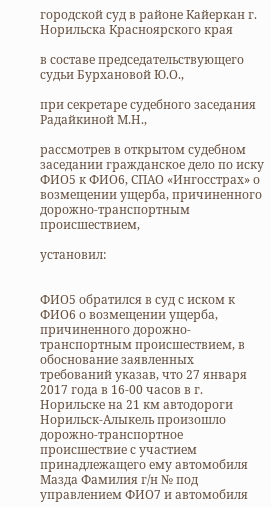городской суд в районе Кайеркан г. Норильска Красноярского края

в составе председательствующего судьи Бурхановой Ю.О.,

при секретаре судебного заседания Радайкиной М.Н.,

рассмотрев в открытом судебном заседании гражданское дело по иску ФИО5 к ФИО6, СПАО «Ингосстрах» о возмещении ущерба, причиненного дорожно-транспортным происшествием,

установил:


ФИО5 обратился в суд с иском к ФИО6 о возмещении ущерба, причиненного дорожно-транспортным происшествием, в обоснование заявленных требований указав, что 27 января 2017 года в 16-00 часов в г. Норильске на 21 км автодороги Норильск-Алыкель произошло дорожно-транспортное происшествие с участием принадлежащего ему автомобиля Мазда Фамилия г/н № под управлением ФИО7 и автомобиля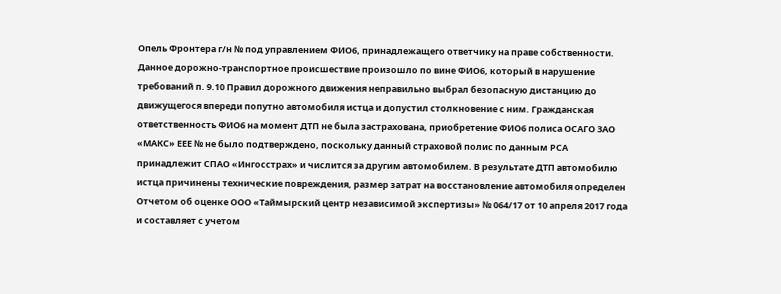Опель Фронтера г/н № под управлением ФИО6, принадлежащего ответчику на праве собственности. Данное дорожно-транспортное происшествие произошло по вине ФИО6, который в нарушение требований п. 9.10 Правил дорожного движения неправильно выбрал безопасную дистанцию до движущегося впереди попутно автомобиля истца и допустил столкновение с ним. Гражданская ответственность ФИО6 на момент ДТП не была застрахована, приобретение ФИО6 полиса ОСАГО ЗАО «МАКС» ЕЕЕ № не было подтверждено, поскольку данный страховой полис по данным РСА принадлежит СПАО «Ингосстрах» и числится за другим автомобилем. В результате ДТП автомобилю истца причинены технические повреждения, размер затрат на восстановление автомобиля определен Отчетом об оценке ООО «Таймырский центр независимой экспертизы» № 064/17 от 10 апреля 2017 года и составляет с учетом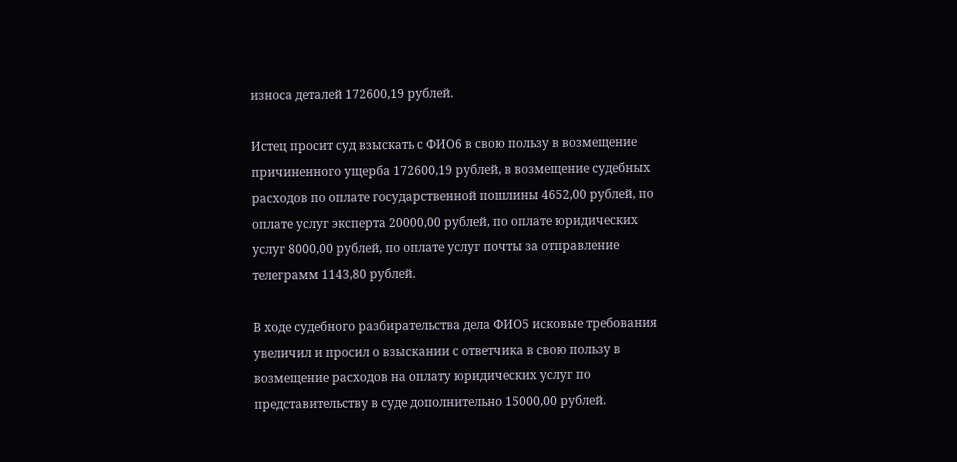износа деталей 172600,19 рублей.

Истец просит суд взыскать с ФИО6 в свою пользу в возмещение причиненного ущерба 172600,19 рублей, в возмещение судебных расходов по оплате государственной пошлины 4652,00 рублей, по оплате услуг эксперта 20000,00 рублей, по оплате юридических услуг 8000,00 рублей, по оплате услуг почты за отправление телеграмм 1143,80 рублей.

В ходе судебного разбирательства дела ФИО5 исковые требования увеличил и просил о взыскании с ответчика в свою пользу в возмещение расходов на оплату юридических услуг по представительству в суде дополнительно 15000,00 рублей.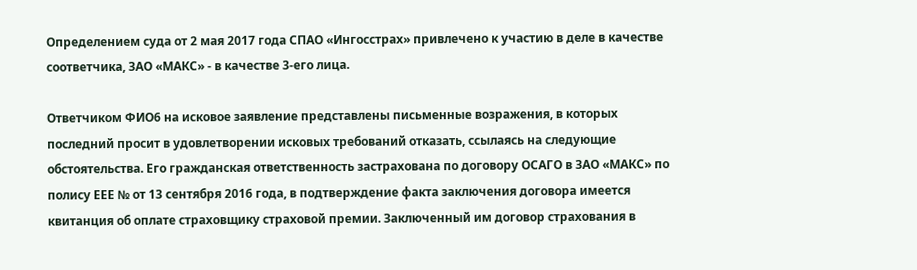Определением суда от 2 мая 2017 года СПАО «Ингосстрах» привлечено к участию в деле в качестве соответчика, ЗАО «МАКС» - в качестве 3-его лица.

Ответчиком ФИО6 на исковое заявление представлены письменные возражения, в которых последний просит в удовлетворении исковых требований отказать, ссылаясь на следующие обстоятельства. Его гражданская ответственность застрахована по договору ОСАГО в ЗАО «МАКС» по полису ЕЕЕ № от 13 сентября 2016 года, в подтверждение факта заключения договора имеется квитанция об оплате страховщику страховой премии. Заключенный им договор страхования в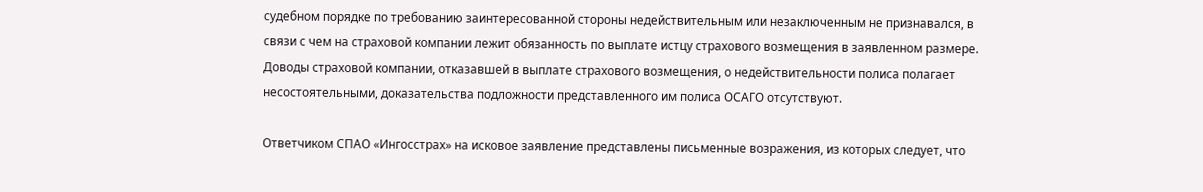судебном порядке по требованию заинтересованной стороны недействительным или незаключенным не признавался, в связи с чем на страховой компании лежит обязанность по выплате истцу страхового возмещения в заявленном размере. Доводы страховой компании, отказавшей в выплате страхового возмещения, о недействительности полиса полагает несостоятельными, доказательства подложности представленного им полиса ОСАГО отсутствуют.

Ответчиком СПАО «Ингосстрах» на исковое заявление представлены письменные возражения, из которых следует, что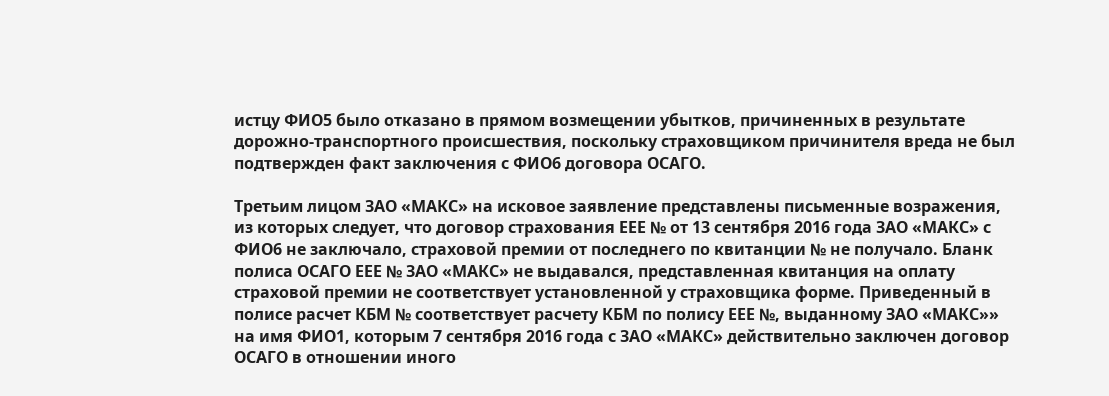истцу ФИО5 было отказано в прямом возмещении убытков, причиненных в результате дорожно-транспортного происшествия, поскольку страховщиком причинителя вреда не был подтвержден факт заключения с ФИО6 договора ОСАГО.

Третьим лицом ЗАО «МАКС» на исковое заявление представлены письменные возражения, из которых следует, что договор страхования ЕЕЕ № от 13 сентября 2016 года ЗАО «МАКС» с ФИО6 не заключало, страховой премии от последнего по квитанции № не получало. Бланк полиса ОСАГО ЕЕЕ № ЗАО «МАКС» не выдавался, представленная квитанция на оплату страховой премии не соответствует установленной у страховщика форме. Приведенный в полисе расчет КБМ № соответствует расчету КБМ по полису ЕЕЕ №, выданному ЗАО «МАКС»» на имя ФИО1, которым 7 сентября 2016 года с ЗАО «МАКС» действительно заключен договор ОСАГО в отношении иного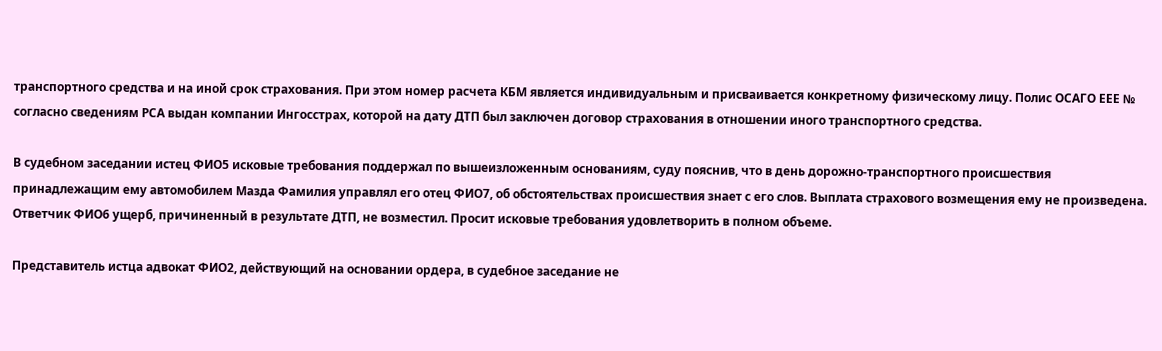транспортного средства и на иной срок страхования. При этом номер расчета КБМ является индивидуальным и присваивается конкретному физическому лицу. Полис ОСАГО ЕЕЕ № согласно сведениям РСА выдан компании Ингосстрах, которой на дату ДТП был заключен договор страхования в отношении иного транспортного средства.

В судебном заседании истец ФИО5 исковые требования поддержал по вышеизложенным основаниям, суду пояснив, что в день дорожно-транспортного происшествия принадлежащим ему автомобилем Мазда Фамилия управлял его отец ФИО7, об обстоятельствах происшествия знает с его слов. Выплата страхового возмещения ему не произведена. Ответчик ФИО6 ущерб, причиненный в результате ДТП, не возместил. Просит исковые требования удовлетворить в полном объеме.

Представитель истца адвокат ФИО2, действующий на основании ордера, в судебное заседание не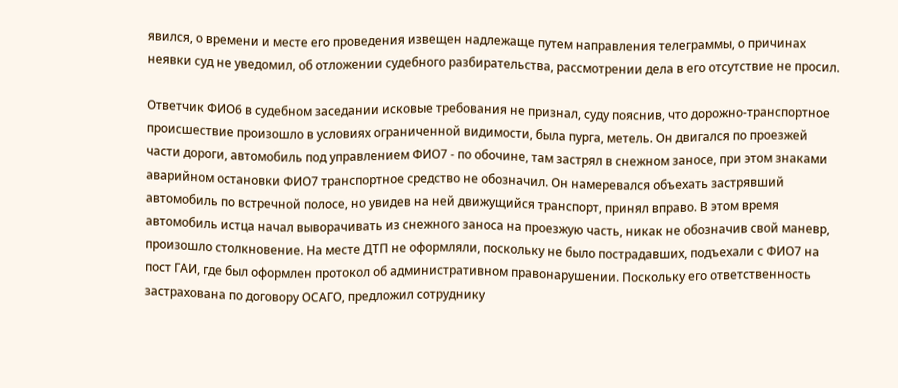явился, о времени и месте его проведения извещен надлежаще путем направления телеграммы, о причинах неявки суд не уведомил, об отложении судебного разбирательства, рассмотрении дела в его отсутствие не просил.

Ответчик ФИО6 в судебном заседании исковые требования не признал, суду пояснив, что дорожно-транспортное происшествие произошло в условиях ограниченной видимости, была пурга, метель. Он двигался по проезжей части дороги, автомобиль под управлением ФИО7 - по обочине, там застрял в снежном заносе, при этом знаками аварийном остановки ФИО7 транспортное средство не обозначил. Он намеревался объехать застрявший автомобиль по встречной полосе, но увидев на ней движущийся транспорт, принял вправо. В этом время автомобиль истца начал выворачивать из снежного заноса на проезжую часть, никак не обозначив свой маневр, произошло столкновение. На месте ДТП не оформляли, поскольку не было пострадавших, подъехали с ФИО7 на пост ГАИ, где был оформлен протокол об административном правонарушении. Поскольку его ответственность застрахована по договору ОСАГО, предложил сотруднику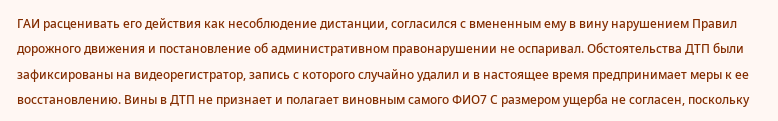ГАИ расценивать его действия как несоблюдение дистанции, согласился с вмененным ему в вину нарушением Правил дорожного движения и постановление об административном правонарушении не оспаривал. Обстоятельства ДТП были зафиксированы на видеорегистратор, запись с которого случайно удалил и в настоящее время предпринимает меры к ее восстановлению. Вины в ДТП не признает и полагает виновным самого ФИО7 С размером ущерба не согласен, поскольку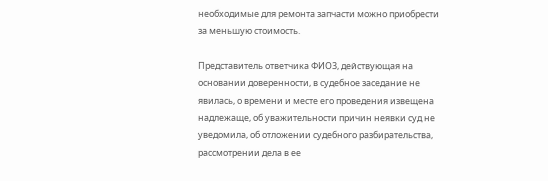необходимые для ремонта запчасти можно приобрести за меньшую стоимость.

Представитель ответчика ФИО3, действующая на основании доверенности, в судебное заседание не явилась, о времени и месте его проведения извещена надлежаще, об уважительности причин неявки суд не уведомила, об отложении судебного разбирательства, рассмотрении дела в ее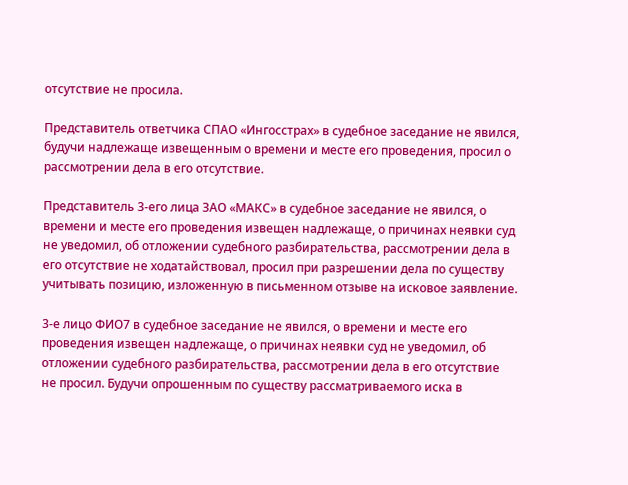отсутствие не просила.

Представитель ответчика СПАО «Ингосстрах» в судебное заседание не явился, будучи надлежаще извещенным о времени и месте его проведения, просил о рассмотрении дела в его отсутствие.

Представитель 3-его лица ЗАО «МАКС» в судебное заседание не явился, о времени и месте его проведения извещен надлежаще, о причинах неявки суд не уведомил, об отложении судебного разбирательства, рассмотрении дела в его отсутствие не ходатайствовал, просил при разрешении дела по существу учитывать позицию, изложенную в письменном отзыве на исковое заявление.

3-е лицо ФИО7 в судебное заседание не явился, о времени и месте его проведения извещен надлежаще, о причинах неявки суд не уведомил, об отложении судебного разбирательства, рассмотрении дела в его отсутствие не просил. Будучи опрошенным по существу рассматриваемого иска в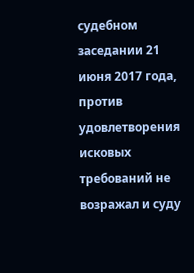судебном заседании 21 июня 2017 года, против удовлетворения исковых требований не возражал и суду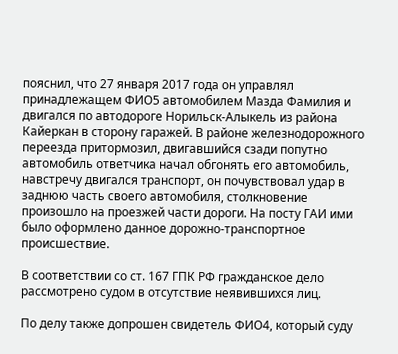пояснил, что 27 января 2017 года он управлял принадлежащем ФИО5 автомобилем Мазда Фамилия и двигался по автодороге Норильск-Алыкель из района Кайеркан в сторону гаражей. В районе железнодорожного переезда притормозил, двигавшийся сзади попутно автомобиль ответчика начал обгонять его автомобиль, навстречу двигался транспорт, он почувствовал удар в заднюю часть своего автомобиля, столкновение произошло на проезжей части дороги. На посту ГАИ ими было оформлено данное дорожно-транспортное происшествие.

В соответствии со ст. 167 ГПК РФ гражданское дело рассмотрено судом в отсутствие неявившихся лиц.

По делу также допрошен свидетель ФИО4, который суду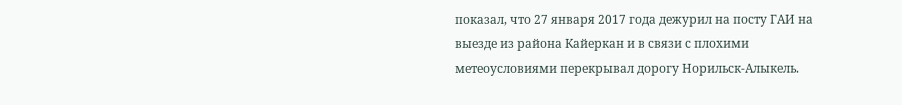показал, что 27 января 2017 года дежурил на посту ГАИ на выезде из района Кайеркан и в связи с плохими метеоусловиями перекрывал дорогу Норильск-Алыкель.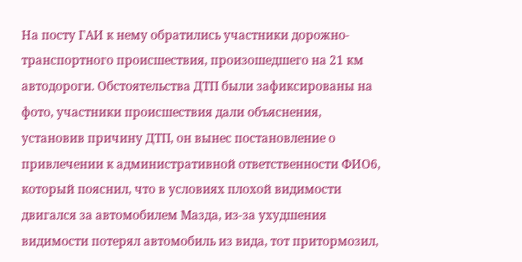На посту ГАИ к нему обратились участники дорожно-транспортного происшествия, произошедшего на 21 км автодороги. Обстоятельства ДТП были зафиксированы на фото, участники происшествия дали объяснения, установив причину ДТП, он вынес постановление о привлечении к административной ответственности ФИО6, который пояснил, что в условиях плохой видимости двигался за автомобилем Мазда, из-за ухудшения видимости потерял автомобиль из вида, тот притормозил,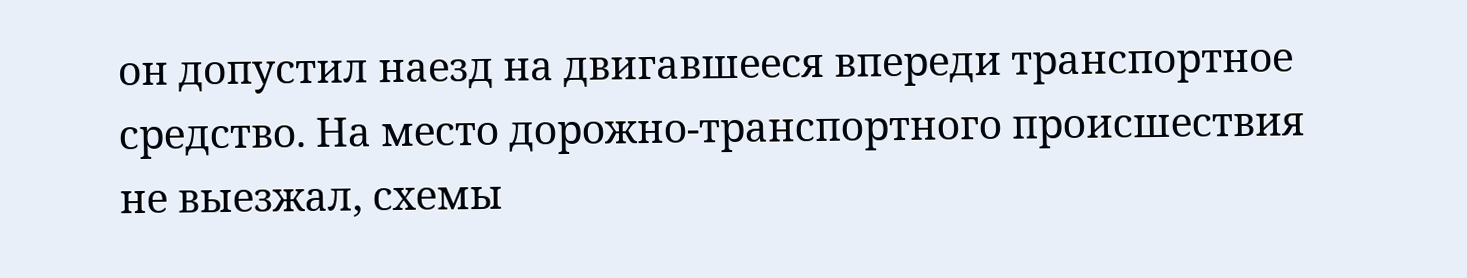он допустил наезд на двигавшееся впереди транспортное средство. На место дорожно-транспортного происшествия не выезжал, схемы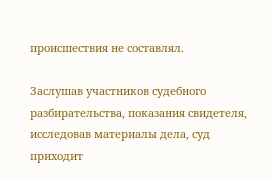происшествия не составлял.

Заслушав участников судебного разбирательства, показания свидетеля, исследовав материалы дела, суд приходит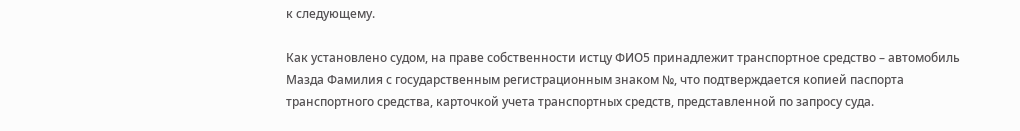к следующему.

Как установлено судом, на праве собственности истцу ФИО5 принадлежит транспортное средство – автомобиль Мазда Фамилия с государственным регистрационным знаком №, что подтверждается копией паспорта транспортного средства, карточкой учета транспортных средств, представленной по запросу суда.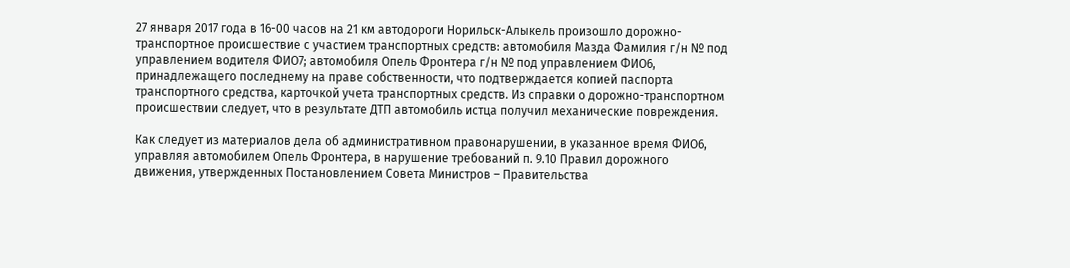27 января 2017 года в 16-00 часов на 21 км автодороги Норильск-Алыкель произошло дорожно-транспортное происшествие с участием транспортных средств: автомобиля Мазда Фамилия г/н № под управлением водителя ФИО7; автомобиля Опель Фронтера г/н № под управлением ФИО6, принадлежащего последнему на праве собственности, что подтверждается копией паспорта транспортного средства, карточкой учета транспортных средств. Из справки о дорожно-транспортном происшествии следует, что в результате ДТП автомобиль истца получил механические повреждения.

Как следует из материалов дела об административном правонарушении, в указанное время ФИО6, управляя автомобилем Опель Фронтера, в нарушение требований п. 9.10 Правил дорожного движения, утвержденных Постановлением Совета Министров – Правительства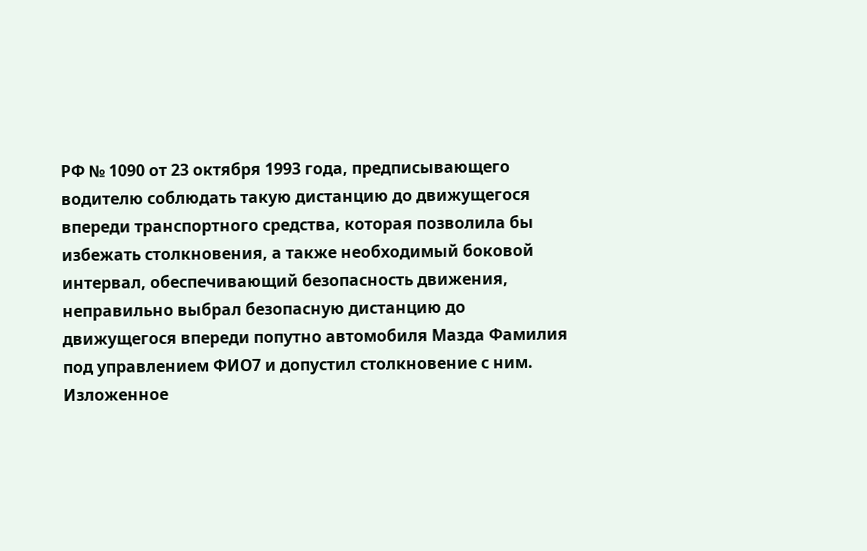РФ № 1090 от 23 октября 1993 года, предписывающего водителю соблюдать такую дистанцию до движущегося впереди транспортного средства, которая позволила бы избежать столкновения, а также необходимый боковой интервал, обеспечивающий безопасность движения, неправильно выбрал безопасную дистанцию до движущегося впереди попутно автомобиля Мазда Фамилия под управлением ФИО7 и допустил столкновение с ним. Изложенное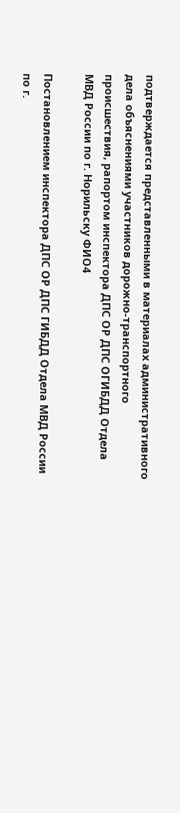подтверждается представленными в материалах административного дела объяснениями участников дорожно-транспортного происшествия, рапортом инспектора ДПС ОР ДПС ОГИБДД Отдела МВД России по г. Норильску ФИО4

Постановлением инспектора ДПС ОР ДПС ГИБДД Отдела МВД России по г.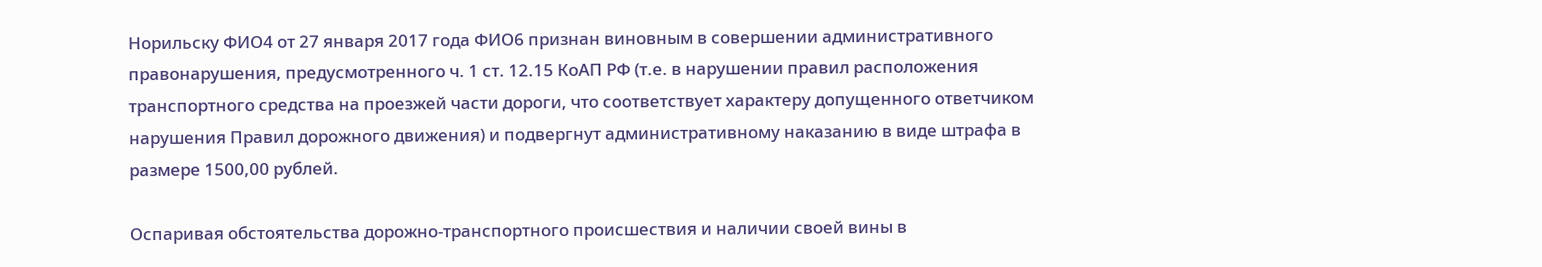Норильску ФИО4 от 27 января 2017 года ФИО6 признан виновным в совершении административного правонарушения, предусмотренного ч. 1 ст. 12.15 КоАП РФ (т.е. в нарушении правил расположения транспортного средства на проезжей части дороги, что соответствует характеру допущенного ответчиком нарушения Правил дорожного движения) и подвергнут административному наказанию в виде штрафа в размере 1500,00 рублей.

Оспаривая обстоятельства дорожно-транспортного происшествия и наличии своей вины в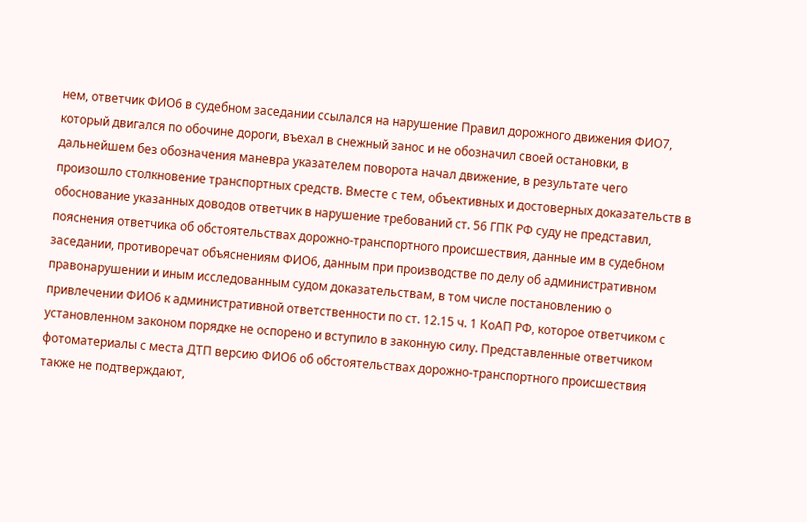нем, ответчик ФИО6 в судебном заседании ссылался на нарушение Правил дорожного движения ФИО7, который двигался по обочине дороги, въехал в снежный занос и не обозначил своей остановки, в дальнейшем без обозначения маневра указателем поворота начал движение, в результате чего произошло столкновение транспортных средств. Вместе с тем, объективных и достоверных доказательств в обоснование указанных доводов ответчик в нарушение требований ст. 56 ГПК РФ суду не представил, пояснения ответчика об обстоятельствах дорожно-транспортного происшествия, данные им в судебном заседании, противоречат объяснениям ФИО6, данным при производстве по делу об административном правонарушении и иным исследованным судом доказательствам, в том числе постановлению о привлечении ФИО6 к административной ответственности по ст. 12.15 ч. 1 КоАП РФ, которое ответчиком с установленном законом порядке не оспорено и вступило в законную силу. Представленные ответчиком фотоматериалы с места ДТП версию ФИО6 об обстоятельствах дорожно-транспортного происшествия также не подтверждают,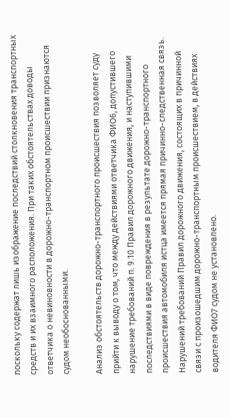поскольку содержат лишь изображение последствий столкновения транспортных средств и их взаимного расположения. При таких обстоятельствах доводы ответчика о невиновности в дорожно-транспортном происшествии признаются судом необоснованными.

Анализ обстоятельств дорожно-транспортного происшествия позволяет суду прийти к выводу о том, что между действиями ответчика ФИО6, допустившего нарушение требований п. 9.10 Правил дорожного движения, и наступившими последствиями в виде повреждения в результате дорожно-транспортного происшествия автомобиля истца имеется прямая причинно-следственная связь. Нарушений требований Правил дорожного движения, состоящих в причинной связи с произошедшим дорожно-транспортным происшествием, в действиях водителя ФИО7 судом не установлено.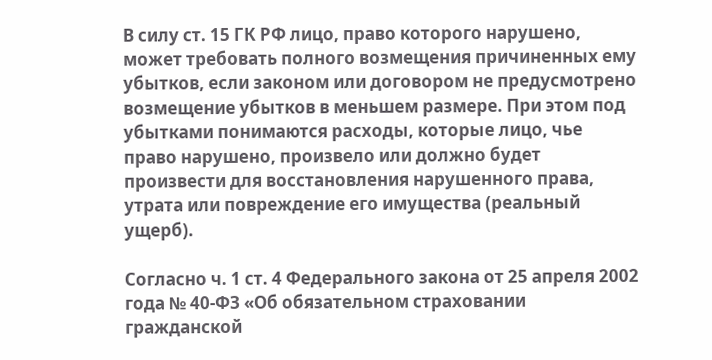В силу ст. 15 ГК РФ лицо, право которого нарушено, может требовать полного возмещения причиненных ему убытков, если законом или договором не предусмотрено возмещение убытков в меньшем размере. При этом под убытками понимаются расходы, которые лицо, чье право нарушено, произвело или должно будет произвести для восстановления нарушенного права, утрата или повреждение его имущества (реальный ущерб).

Согласно ч. 1 ст. 4 Федерального закона от 25 апреля 2002 года № 40-ФЗ «Об обязательном страховании гражданской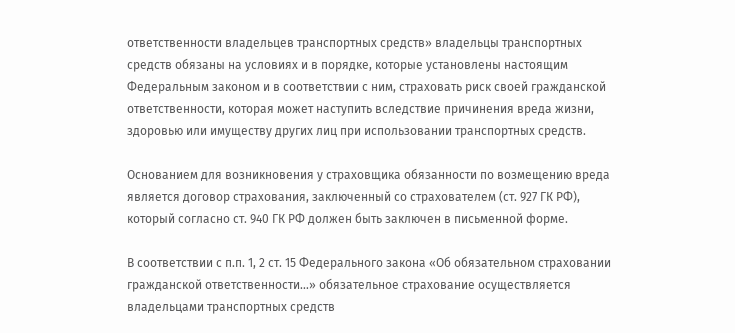ответственности владельцев транспортных средств» владельцы транспортных средств обязаны на условиях и в порядке, которые установлены настоящим Федеральным законом и в соответствии с ним, страховать риск своей гражданской ответственности, которая может наступить вследствие причинения вреда жизни, здоровью или имуществу других лиц при использовании транспортных средств.

Основанием для возникновения у страховщика обязанности по возмещению вреда является договор страхования, заключенный со страхователем (ст. 927 ГК РФ), который согласно ст. 940 ГК РФ должен быть заключен в письменной форме.

В соответствии с п.п. 1, 2 ст. 15 Федерального закона «Об обязательном страховании гражданской ответственности…» обязательное страхование осуществляется владельцами транспортных средств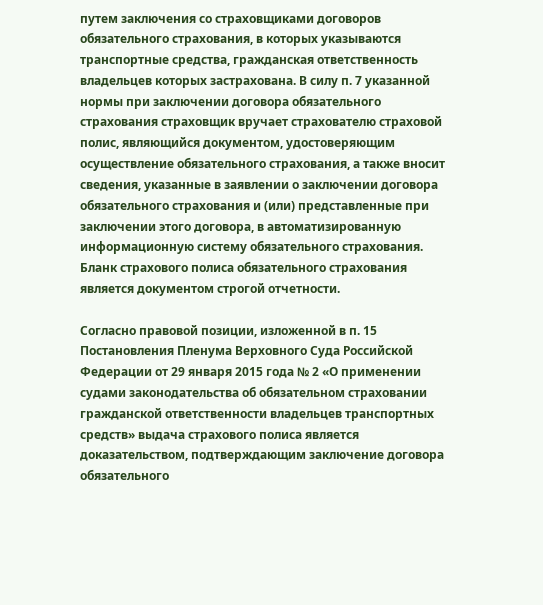путем заключения со страховщиками договоров обязательного страхования, в которых указываются транспортные средства, гражданская ответственность владельцев которых застрахована. В силу п. 7 указанной нормы при заключении договора обязательного страхования страховщик вручает страхователю страховой полис, являющийся документом, удостоверяющим осуществление обязательного страхования, а также вносит сведения, указанные в заявлении о заключении договора обязательного страхования и (или) представленные при заключении этого договора, в автоматизированную информационную систему обязательного страхования. Бланк страхового полиса обязательного страхования является документом строгой отчетности.

Согласно правовой позиции, изложенной в п. 15 Постановления Пленума Верховного Суда Российской Федерации от 29 января 2015 года № 2 «О применении судами законодательства об обязательном страховании гражданской ответственности владельцев транспортных средств» выдача страхового полиса является доказательством, подтверждающим заключение договора обязательного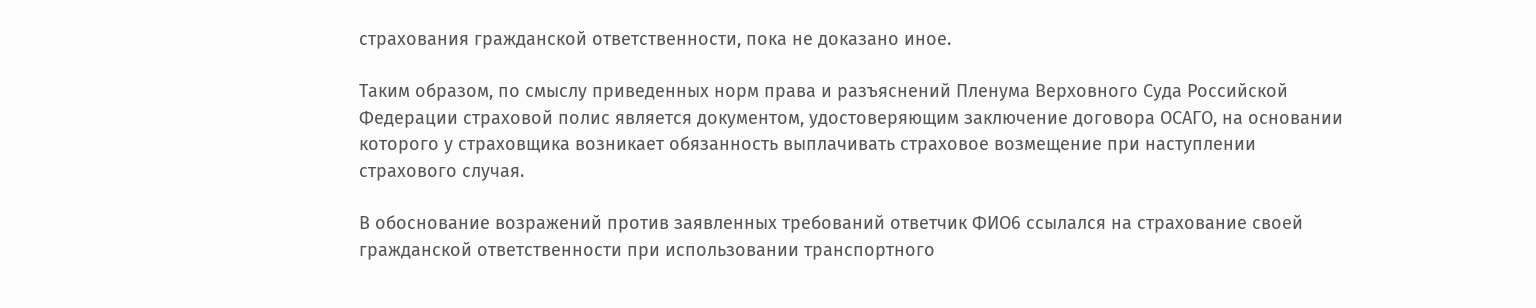страхования гражданской ответственности, пока не доказано иное.

Таким образом, по смыслу приведенных норм права и разъяснений Пленума Верховного Суда Российской Федерации страховой полис является документом, удостоверяющим заключение договора ОСАГО, на основании которого у страховщика возникает обязанность выплачивать страховое возмещение при наступлении страхового случая.

В обоснование возражений против заявленных требований ответчик ФИО6 ссылался на страхование своей гражданской ответственности при использовании транспортного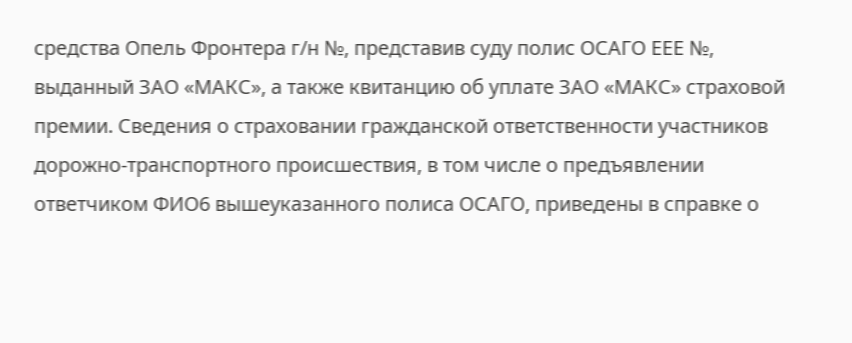средства Опель Фронтера г/н №, представив суду полис ОСАГО ЕЕЕ №, выданный ЗАО «МАКС», а также квитанцию об уплате ЗАО «МАКС» страховой премии. Сведения о страховании гражданской ответственности участников дорожно-транспортного происшествия, в том числе о предъявлении ответчиком ФИО6 вышеуказанного полиса ОСАГО, приведены в справке о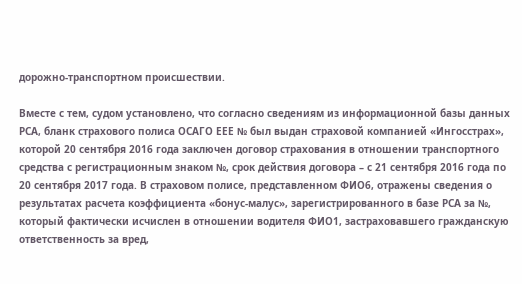дорожно-транспортном происшествии.

Вместе с тем, судом установлено, что согласно сведениям из информационной базы данных РСА, бланк страхового полиса ОСАГО ЕЕЕ № был выдан страховой компанией «Ингосстрах», которой 20 сентября 2016 года заключен договор страхования в отношении транспортного средства с регистрационным знаком №, срок действия договора – с 21 сентября 2016 года по 20 сентября 2017 года. В страховом полисе, представленном ФИО6, отражены сведения о результатах расчета коэффициента «бонус-малус», зарегистрированного в базе РСА за №, который фактически исчислен в отношении водителя ФИО1, застраховавшего гражданскую ответственность за вред,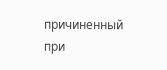причиненный при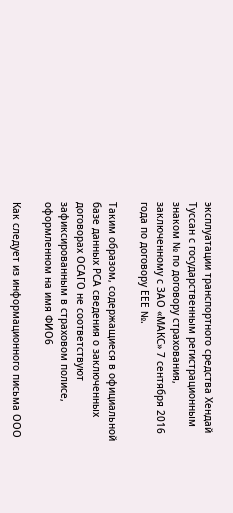эксплуатации транспортного средства Хендай Туссан с государственным регистрационным знаком № по договору страхования, заключенному с ЗАО «МАКС» 7 сентября 2016 года по договору ЕЕЕ №.

Таким образом, содержащиеся в официальной базе данных РСА сведения о заключенных договорах ОСАГО не соответствуют зафиксированным в страховом полисе, оформленном на имя ФИО6

Как следует из информационного письма ООО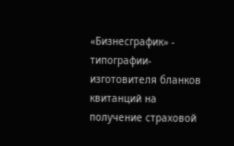«Бизнесграфик» - типографии-изготовителя бланков квитанций на получение страховой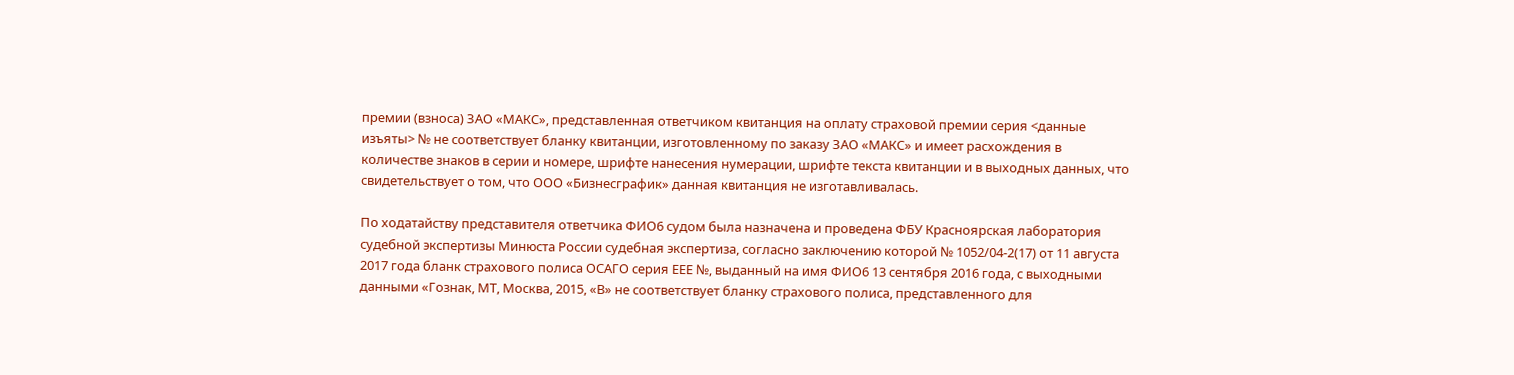премии (взноса) ЗАО «МАКС», представленная ответчиком квитанция на оплату страховой премии серия <данные изъяты> № не соответствует бланку квитанции, изготовленному по заказу ЗАО «МАКС» и имеет расхождения в количестве знаков в серии и номере, шрифте нанесения нумерации, шрифте текста квитанции и в выходных данных, что свидетельствует о том, что ООО «Бизнесграфик» данная квитанция не изготавливалась.

По ходатайству представителя ответчика ФИО6 судом была назначена и проведена ФБУ Красноярская лаборатория судебной экспертизы Минюста России судебная экспертиза, согласно заключению которой № 1052/04-2(17) от 11 августа 2017 года бланк страхового полиса ОСАГО серия ЕЕЕ №, выданный на имя ФИО6 13 сентября 2016 года, с выходными данными «Гознак, МТ, Москва, 2015, «В» не соответствует бланку страхового полиса, представленного для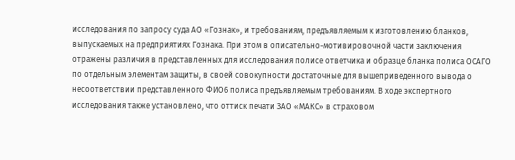исследования по запросу суда АО «Гознак», и требованиям, предъявляемым к изготовлению бланков, выпускаемых на предприятиях Гознака. При этом в описательно-мотивировочной части заключения отражены различия в представленных для исследования полисе ответчика и образце бланка полиса ОСАГО по отдельным элементам защиты, в своей совокупности достаточные для вышеприведенного вывода о несоответствии представленного ФИО6 полиса предъявляемым требованиям. В ходе экспертного исследования также установлено, что оттиск печати ЗАО «МАКС» в страховом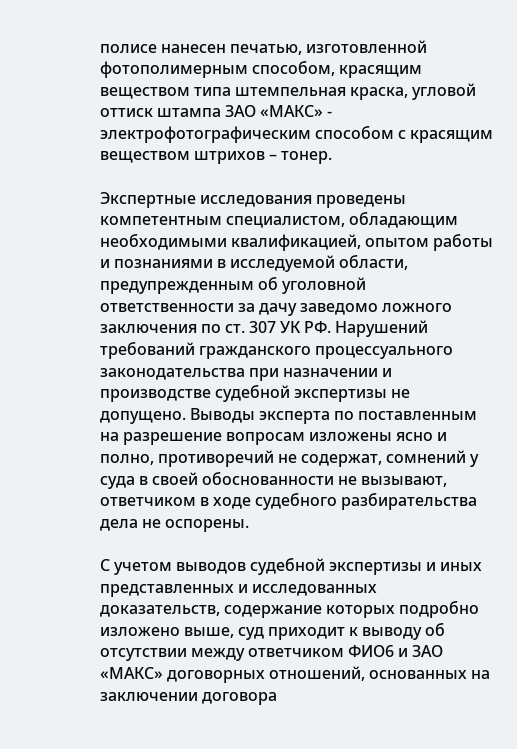полисе нанесен печатью, изготовленной фотополимерным способом, красящим веществом типа штемпельная краска, угловой оттиск штампа ЗАО «МАКС» - электрофотографическим способом с красящим веществом штрихов – тонер.

Экспертные исследования проведены компетентным специалистом, обладающим необходимыми квалификацией, опытом работы и познаниями в исследуемой области, предупрежденным об уголовной ответственности за дачу заведомо ложного заключения по ст. 307 УК РФ. Нарушений требований гражданского процессуального законодательства при назначении и производстве судебной экспертизы не допущено. Выводы эксперта по поставленным на разрешение вопросам изложены ясно и полно, противоречий не содержат, сомнений у суда в своей обоснованности не вызывают, ответчиком в ходе судебного разбирательства дела не оспорены.

С учетом выводов судебной экспертизы и иных представленных и исследованных доказательств, содержание которых подробно изложено выше, суд приходит к выводу об отсутствии между ответчиком ФИО6 и ЗАО «МАКС» договорных отношений, основанных на заключении договора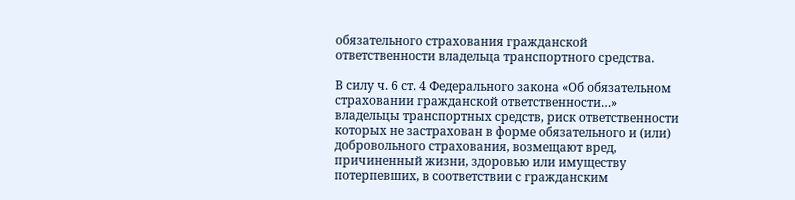обязательного страхования гражданской ответственности владельца транспортного средства.

В силу ч. 6 ст. 4 Федерального закона «Об обязательном страховании гражданской ответственности…» владельцы транспортных средств, риск ответственности которых не застрахован в форме обязательного и (или) добровольного страхования, возмещают вред, причиненный жизни, здоровью или имуществу потерпевших, в соответствии с гражданским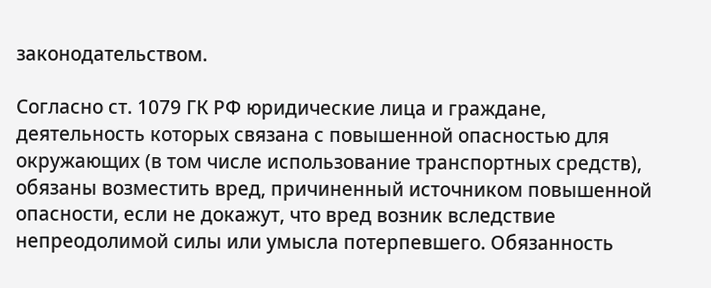законодательством.

Согласно ст. 1079 ГК РФ юридические лица и граждане, деятельность которых связана с повышенной опасностью для окружающих (в том числе использование транспортных средств), обязаны возместить вред, причиненный источником повышенной опасности, если не докажут, что вред возник вследствие непреодолимой силы или умысла потерпевшего. Обязанность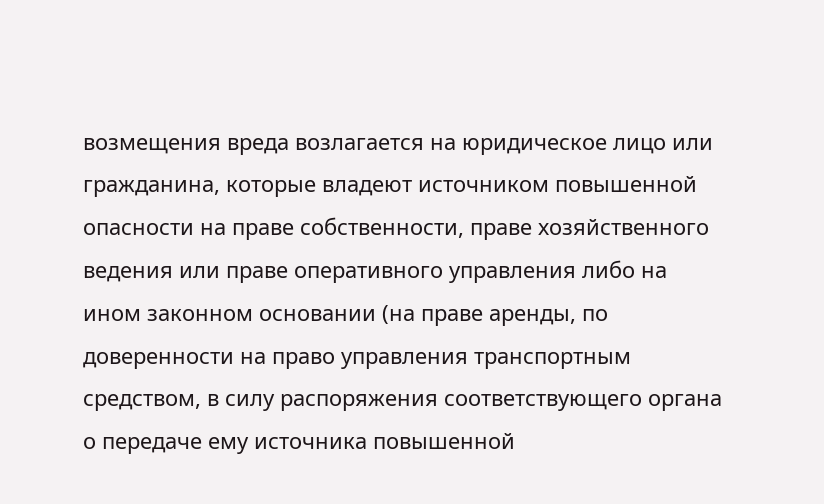возмещения вреда возлагается на юридическое лицо или гражданина, которые владеют источником повышенной опасности на праве собственности, праве хозяйственного ведения или праве оперативного управления либо на ином законном основании (на праве аренды, по доверенности на право управления транспортным средством, в силу распоряжения соответствующего органа о передаче ему источника повышенной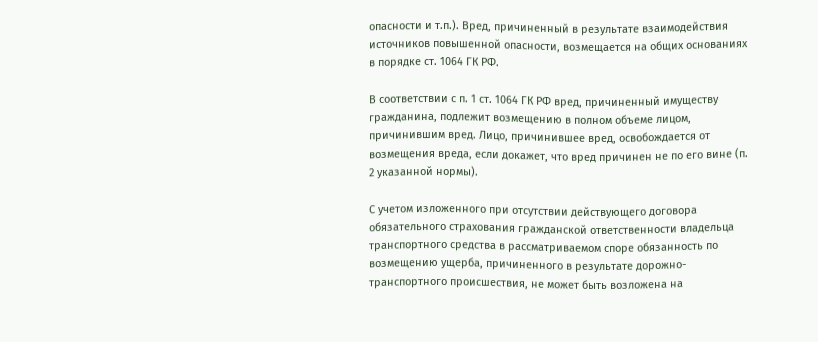опасности и т.п.). Вред, причиненный в результате взаимодействия источников повышенной опасности, возмещается на общих основаниях в порядке ст. 1064 ГК РФ.

В соответствии с п. 1 ст. 1064 ГК РФ вред, причиненный имуществу гражданина, подлежит возмещению в полном объеме лицом, причинившим вред. Лицо, причинившее вред, освобождается от возмещения вреда, если докажет, что вред причинен не по его вине (п. 2 указанной нормы).

С учетом изложенного при отсутствии действующего договора обязательного страхования гражданской ответственности владельца транспортного средства в рассматриваемом споре обязанность по возмещению ущерба, причиненного в результате дорожно-транспортного происшествия, не может быть возложена на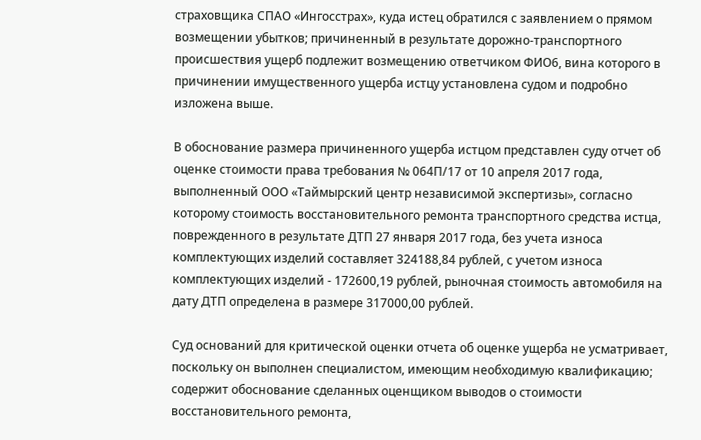страховщика СПАО «Ингосстрах», куда истец обратился с заявлением о прямом возмещении убытков; причиненный в результате дорожно-транспортного происшествия ущерб подлежит возмещению ответчиком ФИО6, вина которого в причинении имущественного ущерба истцу установлена судом и подробно изложена выше.

В обоснование размера причиненного ущерба истцом представлен суду отчет об оценке стоимости права требования № 064П/17 от 10 апреля 2017 года, выполненный ООО «Таймырский центр независимой экспертизы», согласно которому стоимость восстановительного ремонта транспортного средства истца, поврежденного в результате ДТП 27 января 2017 года, без учета износа комплектующих изделий составляет 324188,84 рублей, с учетом износа комплектующих изделий - 172600,19 рублей, рыночная стоимость автомобиля на дату ДТП определена в размере 317000,00 рублей.

Суд оснований для критической оценки отчета об оценке ущерба не усматривает, поскольку он выполнен специалистом, имеющим необходимую квалификацию; содержит обоснование сделанных оценщиком выводов о стоимости восстановительного ремонта,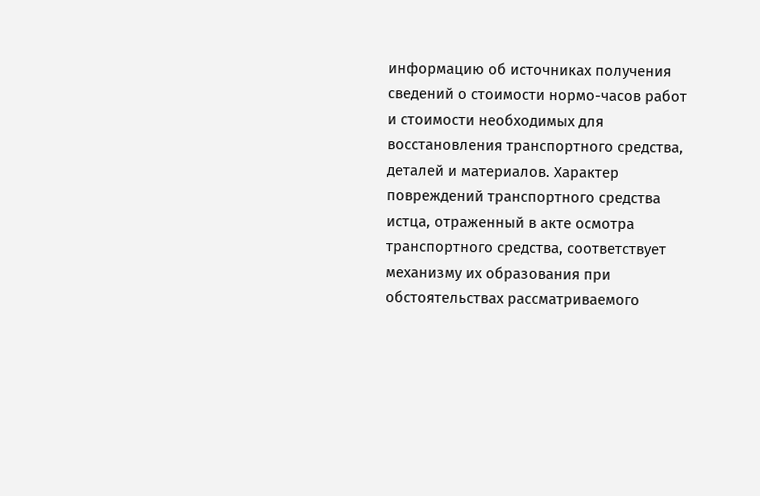информацию об источниках получения сведений о стоимости нормо-часов работ и стоимости необходимых для восстановления транспортного средства, деталей и материалов. Характер повреждений транспортного средства истца, отраженный в акте осмотра транспортного средства, соответствует механизму их образования при обстоятельствах рассматриваемого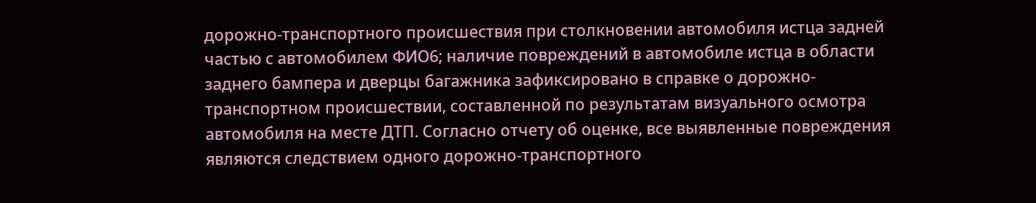дорожно-транспортного происшествия при столкновении автомобиля истца задней частью с автомобилем ФИО6; наличие повреждений в автомобиле истца в области заднего бампера и дверцы багажника зафиксировано в справке о дорожно-транспортном происшествии, составленной по результатам визуального осмотра автомобиля на месте ДТП. Согласно отчету об оценке, все выявленные повреждения являются следствием одного дорожно-транспортного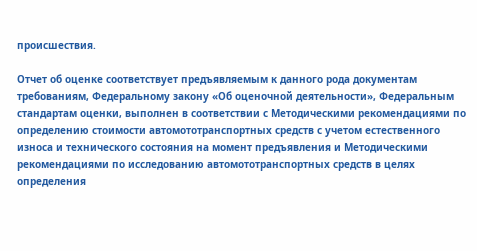происшествия.

Отчет об оценке соответствует предъявляемым к данного рода документам требованиям, Федеральному закону «Об оценочной деятельности», Федеральным стандартам оценки, выполнен в соответствии с Методическими рекомендациями по определению стоимости автомототранспортных средств с учетом естественного износа и технического состояния на момент предъявления и Методическими рекомендациями по исследованию автомототранспортных средств в целях определения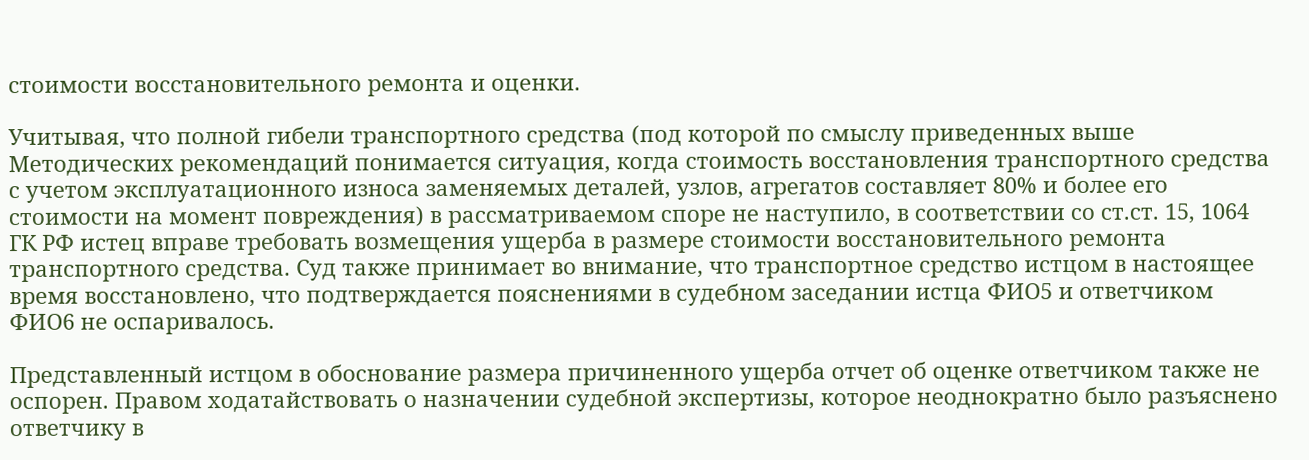стоимости восстановительного ремонта и оценки.

Учитывая, что полной гибели транспортного средства (под которой по смыслу приведенных выше Методических рекомендаций понимается ситуация, когда стоимость восстановления транспортного средства с учетом эксплуатационного износа заменяемых деталей, узлов, агрегатов составляет 80% и более его стоимости на момент повреждения) в рассматриваемом споре не наступило, в соответствии со ст.ст. 15, 1064 ГК РФ истец вправе требовать возмещения ущерба в размере стоимости восстановительного ремонта транспортного средства. Суд также принимает во внимание, что транспортное средство истцом в настоящее время восстановлено, что подтверждается пояснениями в судебном заседании истца ФИО5 и ответчиком ФИО6 не оспаривалось.

Представленный истцом в обоснование размера причиненного ущерба отчет об оценке ответчиком также не оспорен. Правом ходатайствовать о назначении судебной экспертизы, которое неоднократно было разъяснено ответчику в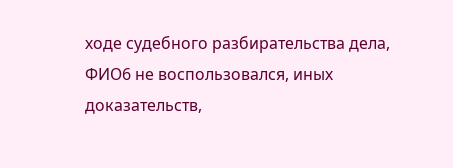ходе судебного разбирательства дела, ФИО6 не воспользовался, иных доказательств,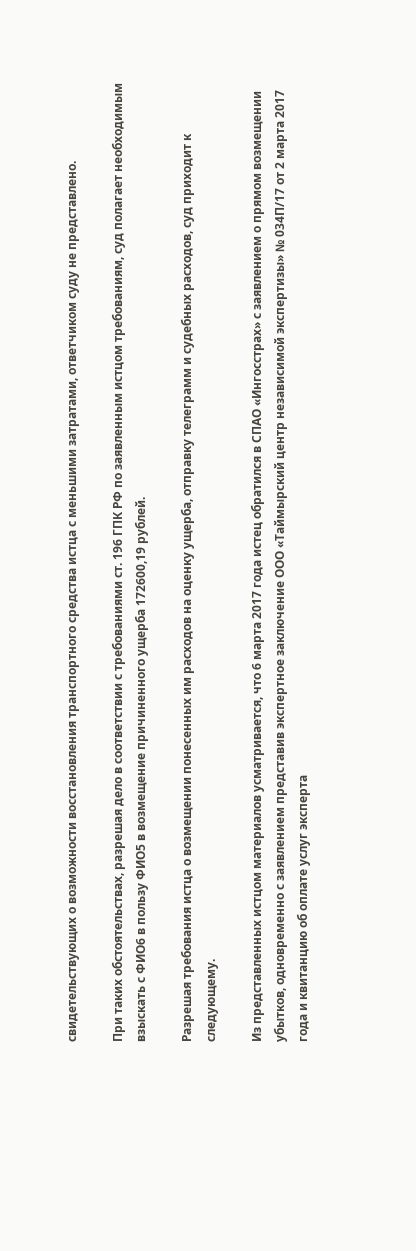свидетельствующих о возможности восстановления транспортного средства истца с меньшими затратами, ответчиком суду не представлено.

При таких обстоятельствах, разрешая дело в соответствии с требованиями ст. 196 ГПК РФ по заявленным истцом требованиям, суд полагает необходимым взыскать с ФИО6 в пользу ФИО5 в возмещение причиненного ущерба 172600,19 рублей.

Разрешая требования истца о возмещении понесенных им расходов на оценку ущерба, отправку телеграмм и судебных расходов, суд приходит к следующему.

Из представленных истцом материалов усматривается, что 6 марта 2017 года истец обратился в СПАО «Ингосстрах» с заявлением о прямом возмещении убытков, одновременно с заявлением представив экспертное заключение ООО «Таймырский центр независимой экспертизы» № 034П/17 от 2 марта 2017 года и квитанцию об оплате услуг эксперта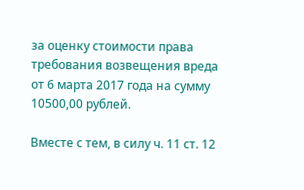за оценку стоимости права требования возвещения вреда от 6 марта 2017 года на сумму 10500,00 рублей.

Вместе с тем, в силу ч. 11 ст. 12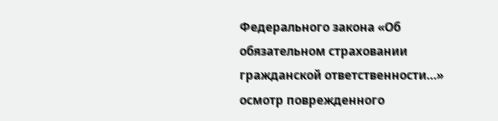Федерального закона «Об обязательном страховании гражданской ответственности…» осмотр поврежденного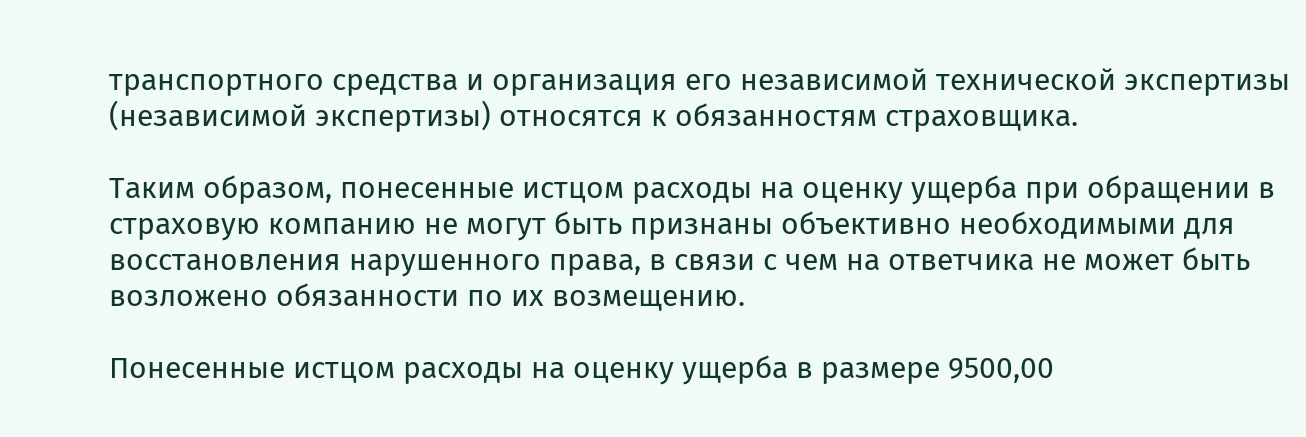транспортного средства и организация его независимой технической экспертизы (независимой экспертизы) относятся к обязанностям страховщика.

Таким образом, понесенные истцом расходы на оценку ущерба при обращении в страховую компанию не могут быть признаны объективно необходимыми для восстановления нарушенного права, в связи с чем на ответчика не может быть возложено обязанности по их возмещению.

Понесенные истцом расходы на оценку ущерба в размере 9500,00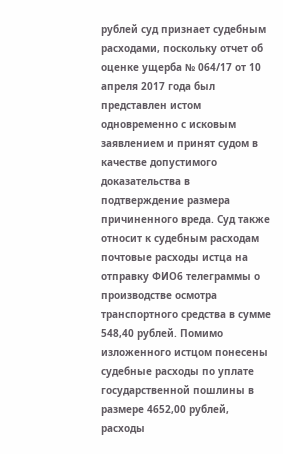рублей суд признает судебным расходами, поскольку отчет об оценке ущерба № 064/17 от 10 апреля 2017 года был представлен истом одновременно с исковым заявлением и принят судом в качестве допустимого доказательства в подтверждение размера причиненного вреда. Суд также относит к судебным расходам почтовые расходы истца на отправку ФИО6 телеграммы о производстве осмотра транспортного средства в сумме 548,40 рублей. Помимо изложенного истцом понесены судебные расходы по уплате государственной пошлины в размере 4652,00 рублей, расходы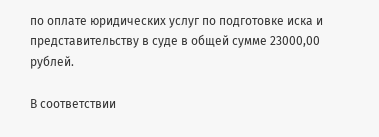по оплате юридических услуг по подготовке иска и представительству в суде в общей сумме 23000,00 рублей.

В соответствии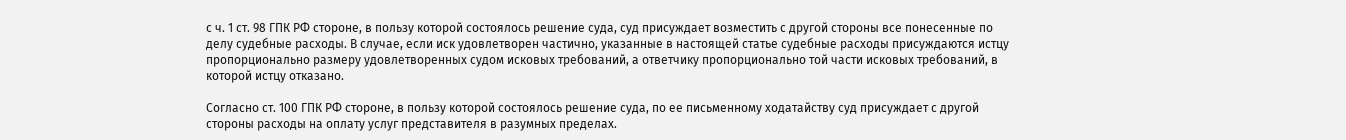с ч. 1 ст. 98 ГПК РФ стороне, в пользу которой состоялось решение суда, суд присуждает возместить с другой стороны все понесенные по делу судебные расходы. В случае, если иск удовлетворен частично, указанные в настоящей статье судебные расходы присуждаются истцу пропорционально размеру удовлетворенных судом исковых требований, а ответчику пропорционально той части исковых требований, в которой истцу отказано.

Согласно ст. 100 ГПК РФ стороне, в пользу которой состоялось решение суда, по ее письменному ходатайству суд присуждает с другой стороны расходы на оплату услуг представителя в разумных пределах.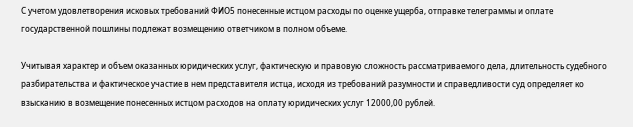С учетом удовлетворения исковых требований ФИО5 понесенные истцом расходы по оценке ущерба, отправке телеграммы и оплате государственной пошлины подлежат возмещению ответчиком в полном объеме.

Учитывая характер и объем оказанных юридических услуг, фактическую и правовую сложность рассматриваемого дела, длительность судебного разбирательства и фактическое участие в нем представителя истца, исходя из требований разумности и справедливости суд определяет ко взысканию в возмещение понесенных истцом расходов на оплату юридических услуг 12000,00 рублей.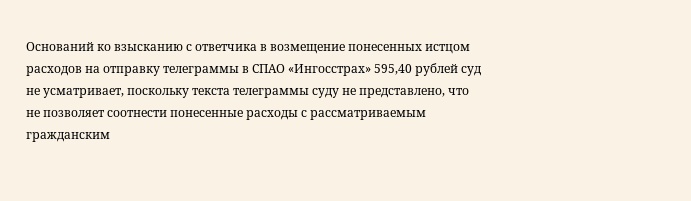Оснований ко взысканию с ответчика в возмещение понесенных истцом расходов на отправку телеграммы в СПАО «Ингосстрах» 595,40 рублей суд не усматривает, поскольку текста телеграммы суду не представлено, что не позволяет соотнести понесенные расходы с рассматриваемым гражданским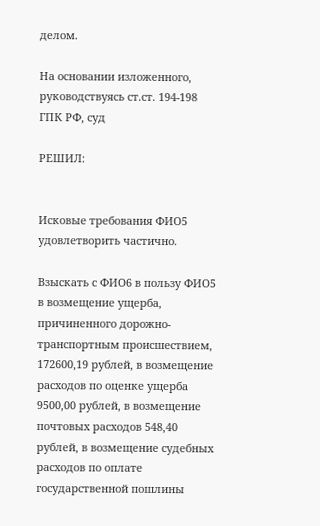делом.

На основании изложенного, руководствуясь ст.ст. 194-198 ГПК РФ, суд

РЕШИЛ:


Исковые требования ФИО5 удовлетворить частично.

Взыскать с ФИО6 в пользу ФИО5 в возмещение ущерба, причиненного дорожно-транспортным происшествием, 172600,19 рублей, в возмещение расходов по оценке ущерба 9500,00 рублей, в возмещение почтовых расходов 548,40 рублей, в возмещение судебных расходов по оплате государственной пошлины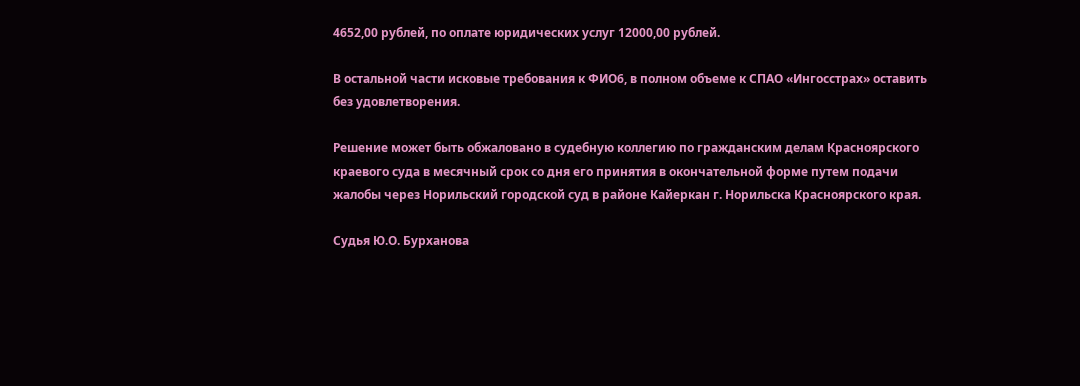4652,00 рублей, по оплате юридических услуг 12000,00 рублей.

В остальной части исковые требования к ФИО6, в полном объеме к СПАО «Ингосстрах» оставить без удовлетворения.

Решение может быть обжаловано в судебную коллегию по гражданским делам Красноярского краевого суда в месячный срок со дня его принятия в окончательной форме путем подачи жалобы через Норильский городской суд в районе Кайеркан г. Норильска Красноярского края.

Судья Ю.О. Бурханова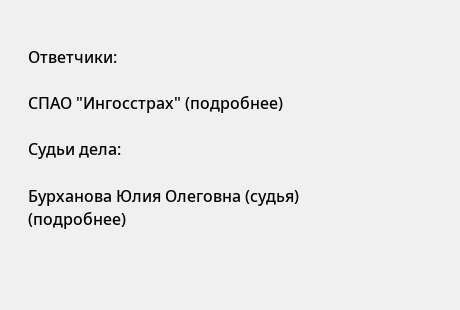Ответчики:

СПАО "Ингосстрах" (подробнее)

Судьи дела:

Бурханова Юлия Олеговна (судья) (подробнее)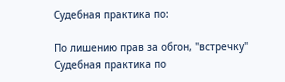Судебная практика по:

По лишению прав за обгон, "встречку"
Судебная практика по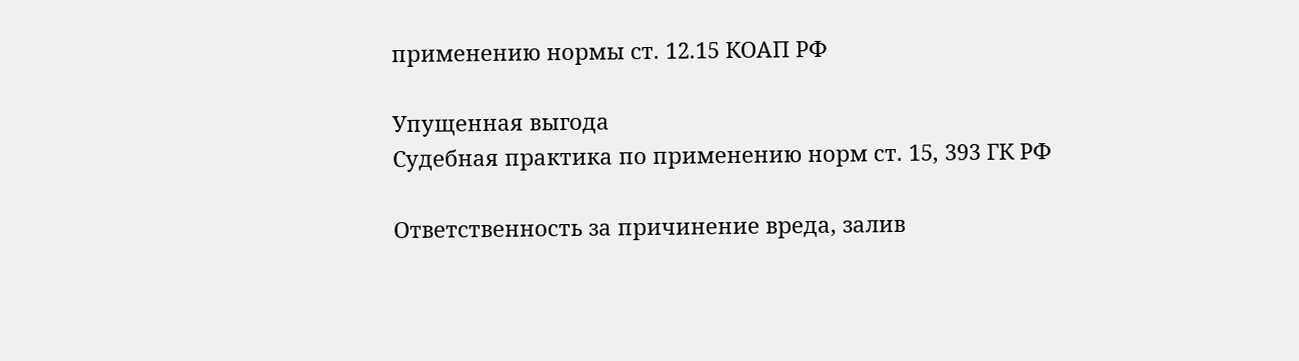применению нормы ст. 12.15 КОАП РФ

Упущенная выгода
Судебная практика по применению норм ст. 15, 393 ГК РФ

Ответственность за причинение вреда, залив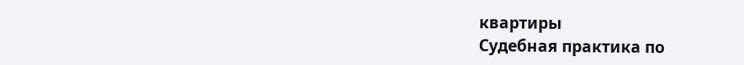квартиры
Судебная практика по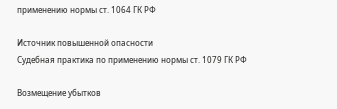применению нормы ст. 1064 ГК РФ

Источник повышенной опасности
Судебная практика по применению нормы ст. 1079 ГК РФ

Возмещение убытков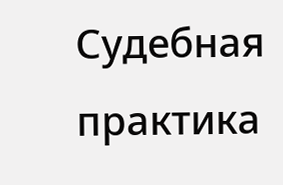Судебная практика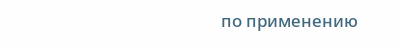по применению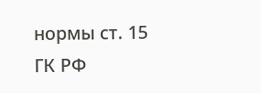нормы ст. 15 ГК РФ